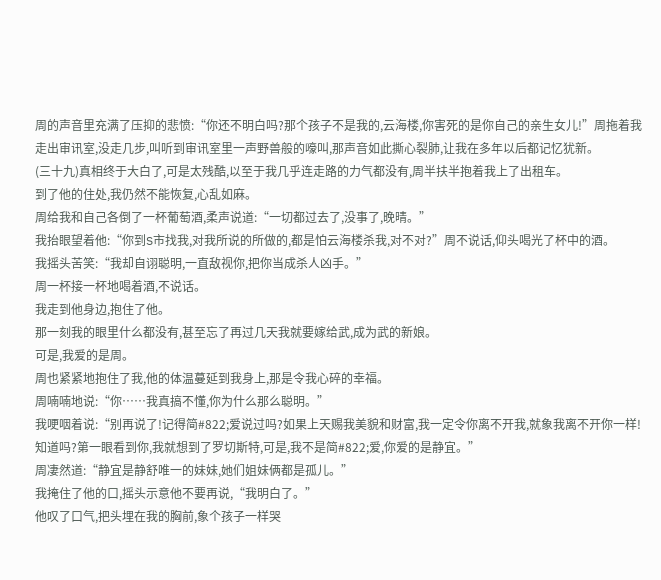周的声音里充满了压抑的悲愤:“你还不明白吗?那个孩子不是我的,云海楼,你害死的是你自己的亲生女儿!”周拖着我走出审讯室,没走几步,叫听到审讯室里一声野兽般的嚎叫,那声音如此撕心裂肺,让我在多年以后都记忆犹新。
(三十九)真相终于大白了,可是太残酷,以至于我几乎连走路的力气都没有,周半扶半抱着我上了出租车。
到了他的住处,我仍然不能恢复,心乱如麻。
周给我和自己各倒了一杯葡萄酒,柔声说道:“一切都过去了,没事了,晚晴。”
我抬眼望着他:“你到S市找我,对我所说的所做的,都是怕云海楼杀我,对不对?”周不说话,仰头喝光了杯中的酒。
我摇头苦笑:“我却自诩聪明,一直敌视你,把你当成杀人凶手。”
周一杯接一杯地喝着酒,不说话。
我走到他身边,抱住了他。
那一刻我的眼里什么都没有,甚至忘了再过几天我就要嫁给武,成为武的新娘。
可是,我爱的是周。
周也紧紧地抱住了我,他的体温蔓延到我身上,那是令我心碎的幸福。
周喃喃地说:“你……我真搞不懂,你为什么那么聪明。”
我哽咽着说:“别再说了!记得简#822;爱说过吗?如果上天赐我美貌和财富,我一定令你离不开我,就象我离不开你一样!知道吗?第一眼看到你,我就想到了罗切斯特,可是,我不是简#822;爱,你爱的是静宜。”
周凄然道:“静宜是静舒唯一的妹妹,她们姐妹俩都是孤儿。”
我掩住了他的口,摇头示意他不要再说,“我明白了。”
他叹了口气,把头埋在我的胸前,象个孩子一样哭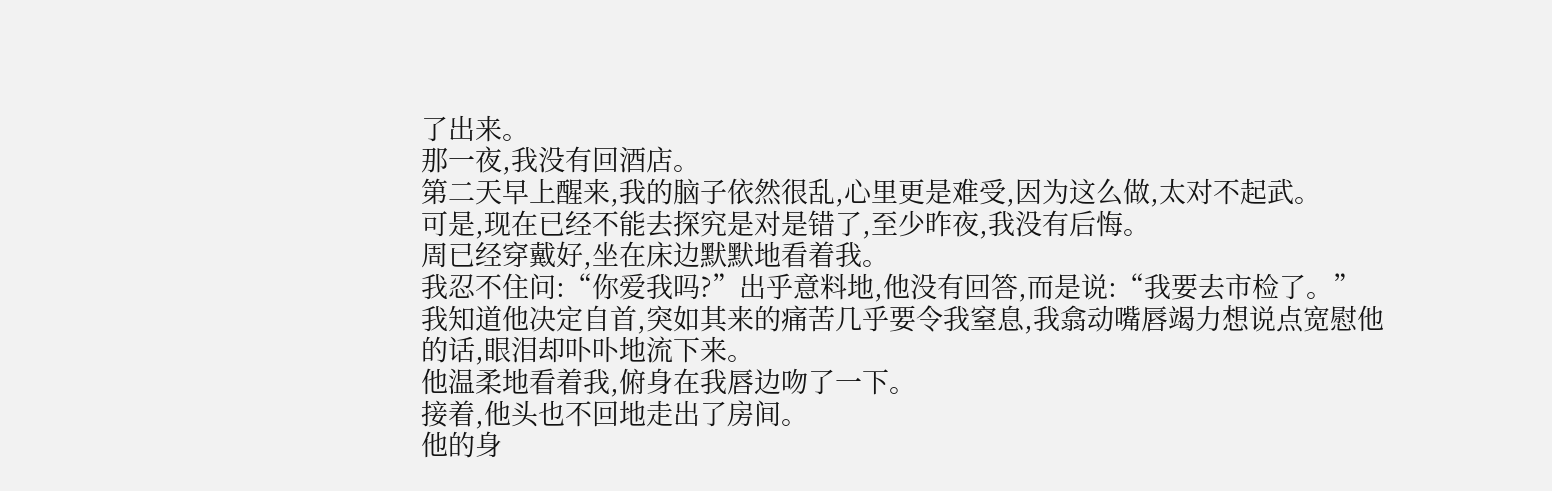了出来。
那一夜,我没有回酒店。
第二天早上醒来,我的脑子依然很乱,心里更是难受,因为这么做,太对不起武。
可是,现在已经不能去探究是对是错了,至少昨夜,我没有后悔。
周已经穿戴好,坐在床边默默地看着我。
我忍不住问:“你爱我吗?”出乎意料地,他没有回答,而是说:“我要去市检了。”
我知道他决定自首,突如其来的痛苦几乎要令我窒息,我翕动嘴唇竭力想说点宽慰他的话,眼泪却卟卟地流下来。
他温柔地看着我,俯身在我唇边吻了一下。
接着,他头也不回地走出了房间。
他的身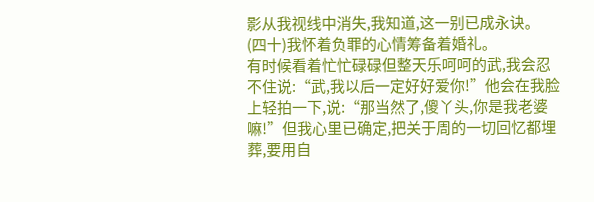影从我视线中消失,我知道,这一别已成永诀。
(四十)我怀着负罪的心情筹备着婚礼。
有时候看着忙忙碌碌但整天乐呵呵的武,我会忍不住说:“武,我以后一定好好爱你!”他会在我脸上轻拍一下,说:“那当然了,傻丫头,你是我老婆嘛!”但我心里已确定,把关于周的一切回忆都埋葬,要用自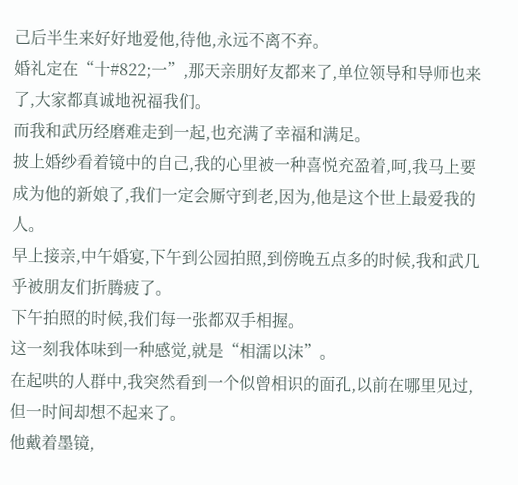己后半生来好好地爱他,待他,永远不离不弃。
婚礼定在“十#822;一”,那天亲朋好友都来了,单位领导和导师也来了,大家都真诚地祝福我们。
而我和武历经磨难走到一起,也充满了幸福和满足。
披上婚纱看着镜中的自己,我的心里被一种喜悦充盈着,呵,我马上要成为他的新娘了,我们一定会厮守到老,因为,他是这个世上最爱我的人。
早上接亲,中午婚宴,下午到公园拍照,到傍晚五点多的时候,我和武几乎被朋友们折腾疲了。
下午拍照的时候,我们每一张都双手相握。
这一刻我体味到一种感觉,就是“相濡以沫”。
在起哄的人群中,我突然看到一个似曾相识的面孔,以前在哪里见过,但一时间却想不起来了。
他戴着墨镜,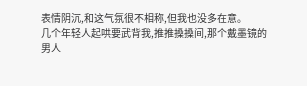表情阴沉,和这气氛很不相称,但我也没多在意。
几个年轻人起哄要武背我,推推搡搡间,那个戴墨镜的男人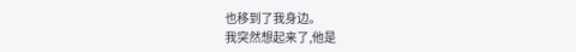也移到了我身边。
我突然想起来了,他是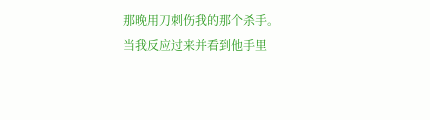那晚用刀刺伤我的那个杀手。
当我反应过来并看到他手里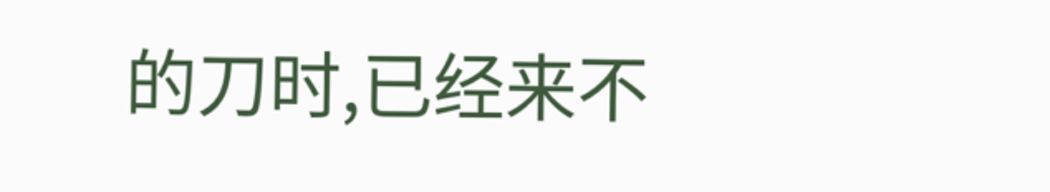的刀时,已经来不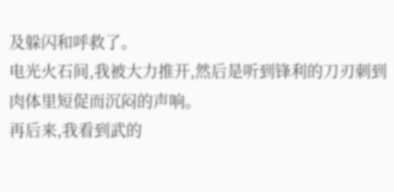及躲闪和呼救了。
电光火石间,我被大力推开,然后是听到锋利的刀刃刺到肉体里短促而沉闷的声响。
再后来,我看到武的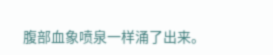腹部血象喷泉一样涌了出来。